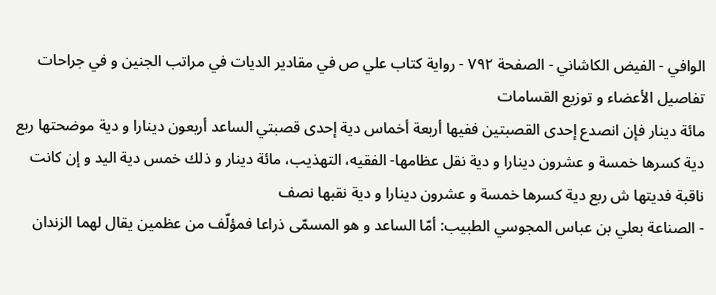الوافي - الفيض الكاشاني - الصفحة ٧٩٢ - رواية كتاب علي ص في مقادير الديات في مراتب الجنين و في جراحات تفاصيل الأعضاء و توزيع القسامات
مائة دينار فإن انصدع إحدى القصبتين ففيها أربعة أخماس دية إحدى قصبتي الساعد أربعون دينارا و دية موضحتها ربع دية كسرها خمسة و عشرون دينارا و دية نقل عظامها- الفقيه، التهذيب، مائة دينار و ذلك خمس دية اليد و إن كانت ناقبة فديتها ش ربع دية كسرها خمسة و عشرون دينارا و دية نقبها نصف
- الصناعة بعلي بن عباس المجوسي الطبيب: أمّا الساعد و هو المسمّى ذراعا فمؤلّف من عظمين يقال لهما الزندان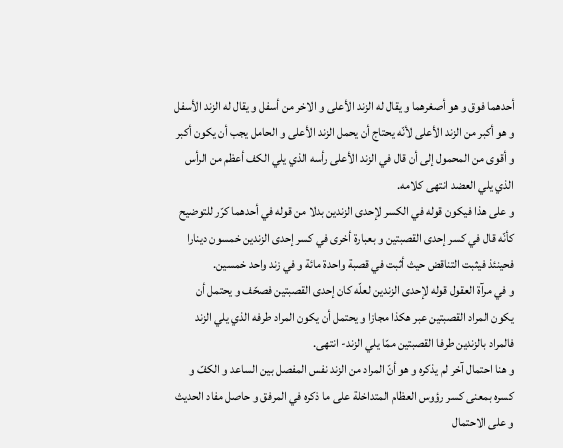أحدهما فوق و هو أصغرهما و يقال له الزند الأعلى و الاخر من أسفل و يقال له الزند الأسفل و هو أكبر من الزند الأعلى لأنّه يحتاج أن يحمل الزند الأعلى و الحامل يجب أن يكون أكبر و أقوى من المحمول إلى أن قال في الزند الأعلى رأسه الذي يلي الكف أعظم من الرأس الذي يلي العضد انتهى كلامه.
و على هذا فيكون قوله في الكسر لإحدى الزندين بدلا من قوله في أحدهما كرّر للتوضيح كأنّه قال في كسر إحدى القصبتين و بعبارة أخرى في كسر إحدى الزندين خمسون دينارا فحينئذ فيثبت التناقض حيث أثبت في قصبة واحدة مائة و في زند واحد خمسين.
و في مرآة العقول قوله لإحدى الزندين لعلّه كان إحدى القصبتين فصحّف و يحتمل أن يكون المراد القصبتين عبر هكذا مجازا و يحتمل أن يكون المراد طرفه الذي يلي الزند فالمراد بالزندين طرفا القصبتين ممّا يلي الزند- انتهى.
و هنا احتمال آخر لم يذكره و هو أنّ المراد من الزند نفس المفصل بين الساعد و الكفّ و كسره بمعنى كسر رؤوس العظام المتداخلة على ما ذكره في المرفق و حاصل مفاد الحديث و على الاحتمال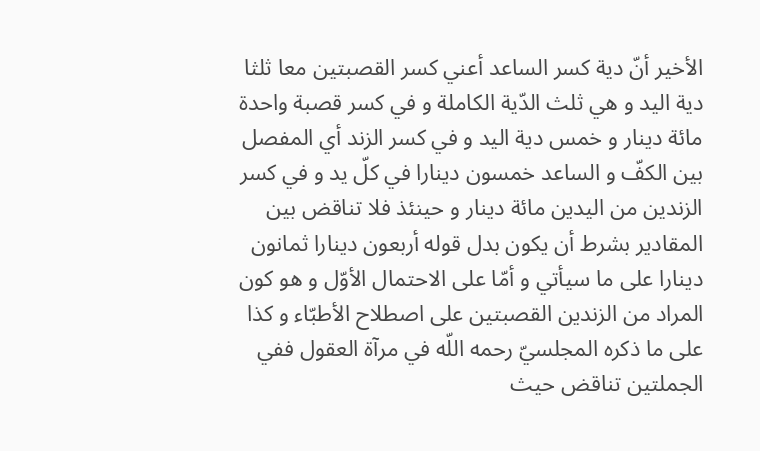الأخير أنّ دية كسر الساعد أعني كسر القصبتين معا ثلثا دية اليد و هي ثلث الدّية الكاملة و في كسر قصبة واحدة مائة دينار و خمس دية اليد و في كسر الزند أي المفصل بين الكفّ و الساعد خمسون دينارا في كلّ يد و في كسر الزندين من اليدين مائة دينار و حينئذ فلا تناقض بين المقادير بشرط أن يكون بدل قوله أربعون دينارا ثمانون دينارا على ما سيأتي و أمّا على الاحتمال الأوّل و هو كون المراد من الزندين القصبتين على اصطلاح الأطبّاء و كذا على ما ذكره المجلسيّ رحمه اللّه في مرآة العقول ففي الجملتين تناقض حيث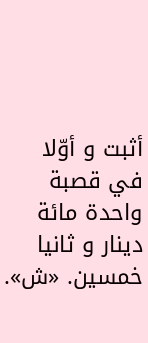أثبت و أوّلا في قصبة واحدة مائة دينار و ثانيا خمسين. «ش».